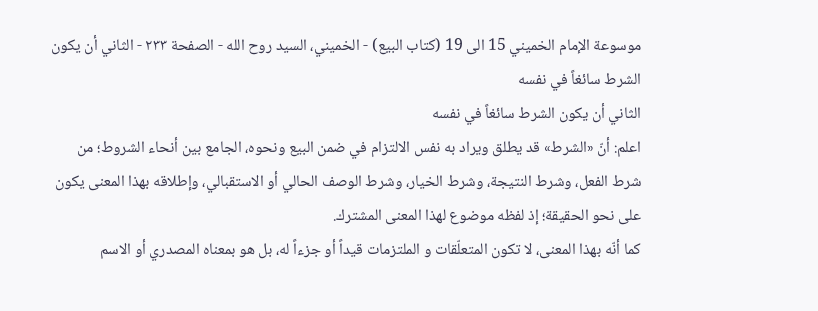موسوعة الإمام الخميني 15 الى 19 (كتاب البيع) - الخميني، السيد روح الله - الصفحة ٢٣٣ - الثاني أن يكون الشرط سائغاً في نفسه
الثاني أن يكون الشرط سائغاً في نفسه
اعلم: أنّ «الشرط» قد يطلق ويراد به نفس الالتزام في ضمن البيع ونحوه، الجامع بين أنحاء الشروط؛ من شرط الفعل، وشرط النتيجة، وشرط الخيار، وشرط الوصف الحالي أو الاستقبالي، وإطلاقه بهذا المعنى يكون على نحو الحقيقة؛ إذ لفظه موضوع لهذا المعنى المشترك.
كما أنّه بهذا المعنى، لا تكون المتعلّقات و الملتزمات قيداً أو جزءاً له، بل هو بمعناه المصدري أو الاسم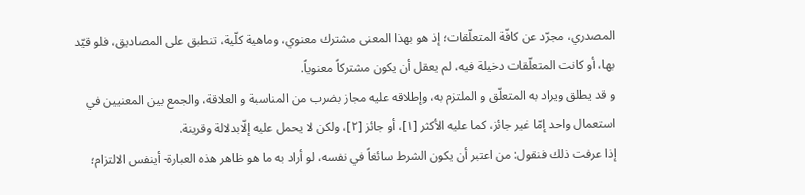المصدري، مجرّد عن كافّة المتعلّقات؛ إذ هو بهذا المعنى مشترك معنوي، وماهية كلّية، تنطبق على المصاديق، فلو قيّد بها، أو كانت المتعلّقات دخيلة فيه، لم يعقل أن يكون مشتركاً معنوياً.
و قد يطلق ويراد به المتعلّق و الملتزم به، وإطلاقه عليه مجاز بضرب من المناسبة و العلاقة، والجمع بين المعنيين في استعمال واحد إمّا غير جائز، كما عليه الأكثر [١]، أو جائز [٢]، ولكن لا يحمل عليه إلّابدلالة وقرينة.
إذا عرفت ذلك فنقول: من اعتبر أن يكون الشرط سائغاً في نفسه، لو أراد به ما هو ظاهر هذه العبارة- أينفس الالتزام؛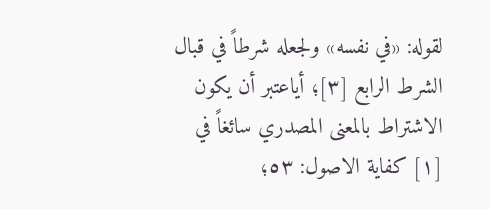لقوله: «في نفسه» ولجعله شرطاً في قبال الشرط الرابع [٣]؛ أياعتبر أن يكون الاشتراط بالمعنى المصدري سائغاً في
[١] كفاية الاصول: ٥٣؛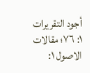أجود التقريرات ١: ٧٦؛ مقالات الاصول ١: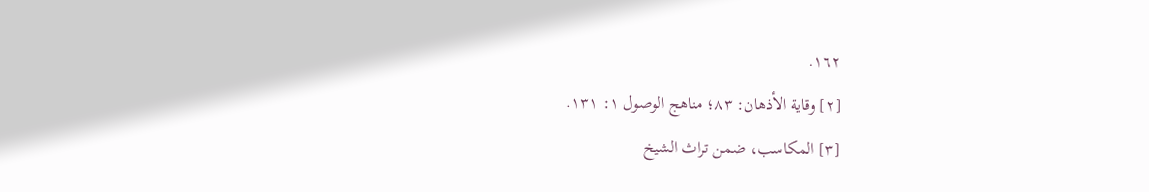١٦٢.
[٢] وقاية الأذهان: ٨٣؛ مناهج الوصول ١: ١٣١.
[٣] المكاسب، ضمن تراث الشيخ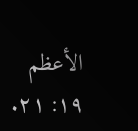الأعظم ١٩: ٢١.